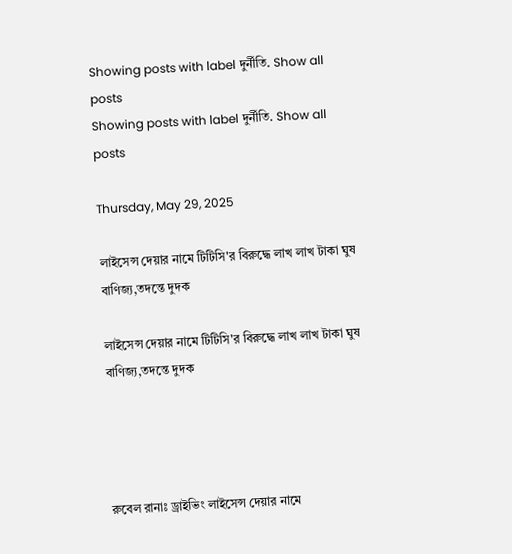Showing posts with label দুর্নীতি. Show all posts
Showing posts with label দুর্নীতি. Show all posts

Thursday, May 29, 2025

লাইসেন্স দেয়ার নামে টিটিসি'র বিরুদ্ধে লাখ লাখ টাকা ঘুষ বাণিজ্য,তদন্তে দুদক

লাইসেন্স দেয়ার নামে টিটিসি'র বিরুদ্ধে লাখ লাখ টাকা ঘুষ বাণিজ্য,তদন্তে দুদক




রুবেল রানাঃ ড্রাইভিং লাইসেন্স দেয়ার নামে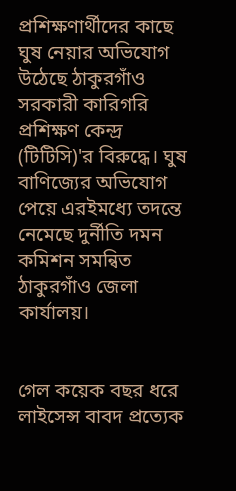প্রশিক্ষণার্থীদের কাছে ঘুষ নেয়ার অভিযোগ উঠেছে ঠাকুরগাঁও সরকারী কারিগরি প্রশিক্ষণ কেন্দ্র (টিটিসি)'র বিরুদ্ধে। ঘুষ বাণিজ্যের অভিযোগ পেয়ে এরইমধ্যে তদন্তে নেমেছে দুর্নীতি দমন কমিশন সমন্বিত ঠাকুরগাঁও জেলা কার্যালয়।


গেল কয়েক বছর ধরে লাইসেন্স বাবদ প্রত্যেক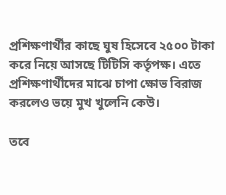প্রশিক্ষণার্থীর কাছে ঘুষ হিসেবে ২৫০০ টাকা করে নিয়ে আসছে টিটিসি কর্তৃপক্ষ। এতে প্রশিক্ষণার্থীদের মাঝে চাপা ক্ষোভ বিরাজ করলেও ভয়ে মুখ খুলেনি কেউ।

তবে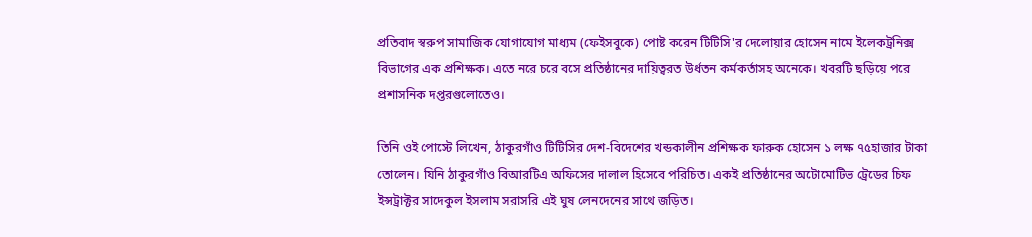প্রতিবাদ স্বরুপ সামাজিক যোগাযোগ মাধ্যম (ফেইসবুকে) পোষ্ট করেন টিটিসি'র দেলোয়ার হোসেন নামে ইলেকট্রনিক্স বিভাগের এক প্রশিক্ষক। এতে নরে চরে বসে প্রতিষ্ঠানের দায়িত্বরত উর্ধতন কর্মকর্তাসহ অনেকে। খবরটি ছড়িয়ে পরে প্রশাসনিক দপ্তরগুলোতেও।

তিনি ওই পোস্টে লিখেন, ঠাকুরগাঁও টিটিসির দেশ-বিদেশের খন্ডকালীন প্রশিক্ষক ফারুক হোসেন ১ লক্ষ ৭৫হাজার টাকা তোলেন। যিনি ঠাকুরগাঁও বিআরটিএ অফিসের দালাল হিসেবে পরিচিত। একই প্রতিষ্ঠানের অটোমোটিভ ট্রেডের চিফ ইন্সট্রাক্টর সাদেকুল ইসলাম সরাসরি এই ঘুষ লেনদেনের সাথে জড়িত।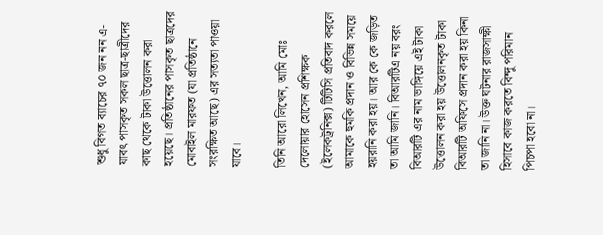শুধু বিগত ব্যাচের ৭০ জন নন এ-যাবৎ পাসকৃত সকল ছাত্র-ছাত্রীদের কাছ থেকে টাকা উত্তোলন করা হয়েছে। প্রতিষ্ঠানের পাসকৃত ছাত্রদের মোবাইল মারফত (যা প্রতিষ্ঠানে সংরক্ষিত আছে) এর সত্যতা পাওয়া যাবে।

তিনি আরো লিখেন, আমি মোঃ দেলোয়ার হোসেন প্রশিক্ষক (ইলেকট্রনিক্স) টিটিসি প্রতিবাদ করলে আমাকে হুমকি প্রদান ও বিভিন্ন সময়ে হয়রানি করা হয়। আর কে কে জড়িত তা আমি জানি। বিআরটিএ নয় বরং বিআরটি এর নাম ভাঙ্গিয়ে এই টাকা উত্তোলন করা হয় উত্তোলনকৃত টাকা বিআরটি অফিসে প্রদান করা হয় কিনা তা জানি না। উক্ত ঘটনার রাজসাক্ষী হিসাবে কাজ করতে বিন্দু পরিমান পিচপা হবো না।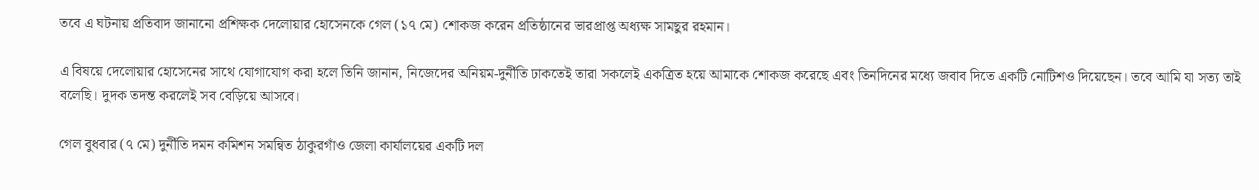তবে এ ঘটনায় প্রতিবাদ জানানো প্রশিক্ষক দেলোয়ার হোসেনকে গেল (১৭ মে) শোকজ করেন প্রতিষ্ঠানের ভারপ্রাপ্ত অধ্যক্ষ সামছুর রহমান।

এ বিষয়ে দেলোয়ার হোসেনের সাথে যোগাযোগ করা হলে তিনি জানান, নিজেদের অনিয়ম-দুর্নীতি ঢাকতেই তারা সকলেই একত্রিত হয়ে আমাকে শোকজ করেছে এবং তিনদিনের মধ্যে জবাব দিতে একটি নোটিশও দিয়েছেন। তবে আমি যা সত্য তাই বলেছি। দুদক তদন্ত করলেই সব বেড়িয়ে আসবে।

গেল বুধবার (৭ মে) দুর্নীতি দমন কমিশন সমন্বিত ঠাকুরগাঁও জেলা কার্যালয়ের একটি দল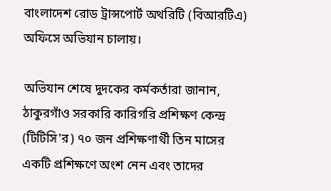বাংলাদেশ রোড ট্রান্সপোর্ট অথরিটি (বিআরটিএ) অফিসে অভিযান চালায়।

অভিযান শেষে দুদকের কর্মকর্তারা জানান, ঠাকুরগাঁও সরকারি কারিগরি প্রশিক্ষণ কেন্দ্র (টিটিসি'র) ৭০ জন প্রশিক্ষণার্থী তিন মাসের একটি প্রশিক্ষণে অংশ নেন এবং তাদের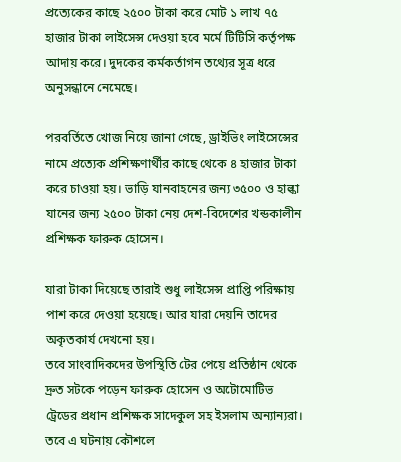প্রত্যেকের কাছে ২৫০০ টাকা করে মোট ১ লাখ ৭৫ হাজার টাকা লাইসেন্স দেওয়া হবে মর্মে টিটিসি কর্তৃপক্ষ আদায় করে। দুদকের কর্মকর্তাগন তথ্যের সূত্র ধরে অনুসন্ধানে নেমেছে।

পরবর্তিতে খোজ নিয়ে জানা গেছে, ড্রাইভিং লাইসেন্সের নামে প্রত্যেক প্রশিক্ষণার্থীর কাছে থেকে ৪ হাজার টাকা করে চাওয়া হয়। ভাড়ি যানবাহনের জন্য ৩৫০০ ও হাল্কা যানের জন্য ২৫০০ টাকা নেয় দেশ-বিদেশের খন্ডকালীন প্রশিক্ষক ফারুক হোসেন।

যারা টাকা দিয়েছে তারাই শুধু লাইসেন্স প্রাপ্তি পরিক্ষায় পাশ করে দেওয়া হয়েছে। আর যারা দেয়নি তাদের অকৃতকার্য দেখনো হয়।
তবে সাংবাদিকদের উপস্থিতি টের পেয়ে প্রতিষ্ঠান থেকে দ্রুত সটকে পড়েন ফারুক হোসেন ও অটোমোটিভ ট্রেডের প্রধান প্রশিক্ষক সাদেকুল সহ ইসলাম অন্যান্যরা। তবে এ ঘটনায় কৌশলে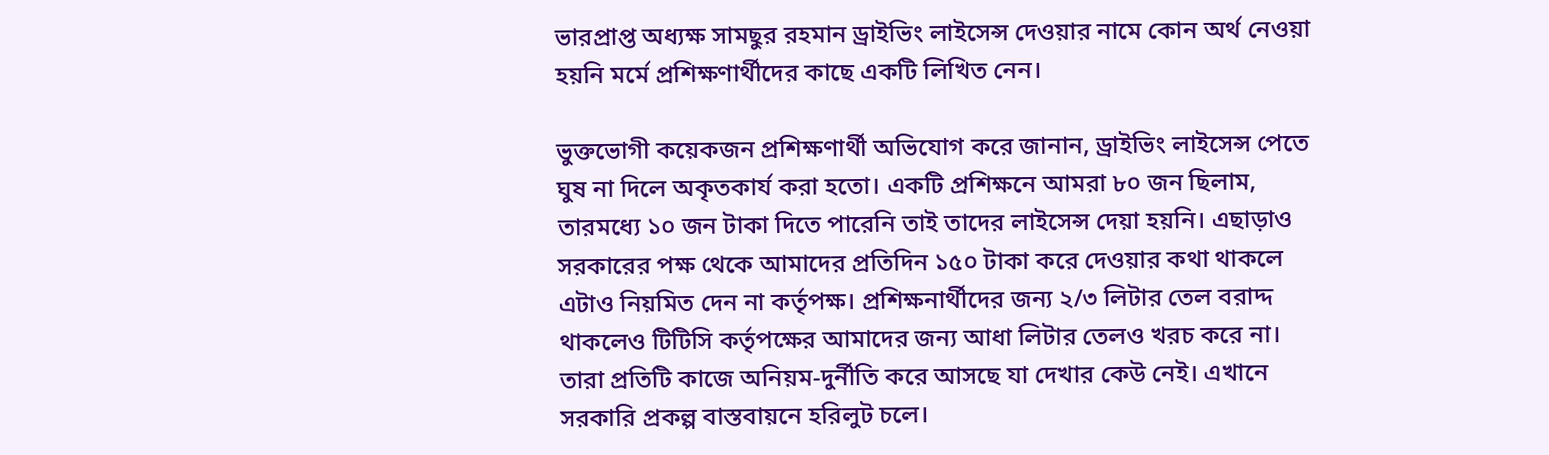ভারপ্রাপ্ত অধ্যক্ষ সামছুর রহমান ড্রাইভিং লাইসেন্স দেওয়ার নামে কোন অর্থ নেওয়া হয়নি মর্মে প্রশিক্ষণার্থীদের কাছে একটি লিখিত নেন।

ভুক্তভোগী কয়েকজন প্রশিক্ষণার্থী অভিযোগ করে জানান, ড্রাইভিং লাইসেন্স পেতে ঘুষ না দিলে অকৃতকার্য করা হতো। একটি প্রশিক্ষনে আমরা ৮০ জন ছিলাম, তারমধ্যে ১০ জন টাকা দিতে পারেনি তাই তাদের লাইসেন্স দেয়া হয়নি। এছাড়াও সরকারের পক্ষ থেকে আমাদের প্রতিদিন ১৫০ টাকা করে দেওয়ার কথা থাকলে এটাও নিয়মিত দেন না কর্তৃপক্ষ। প্রশিক্ষনার্থীদের জন্য ২/৩ লিটার তেল বরাদ্দ থাকলেও টিটিসি কর্তৃপক্ষের আমাদের জন্য আধা লিটার তেলও খরচ করে না। তারা প্রতিটি কাজে অনিয়ম-দুর্নীতি করে আসছে যা দেখার কেউ নেই। এখানে সরকারি প্রকল্প বাস্তবায়নে হরিলুট চলে।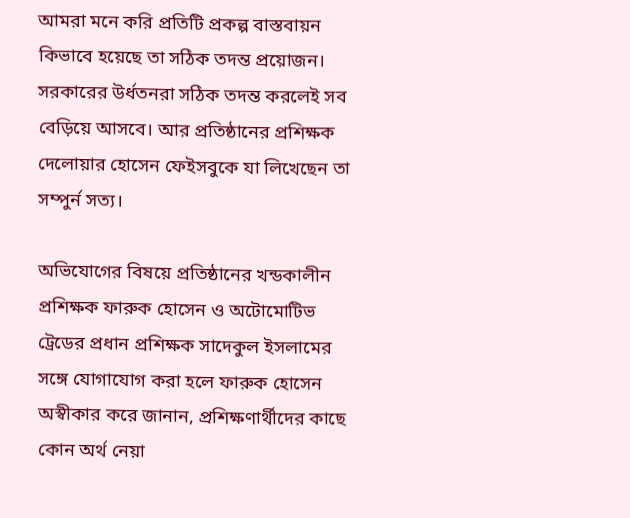আমরা মনে করি প্রতিটি প্রকল্প বাস্তবায়ন কিভাবে হয়েছে তা সঠিক তদন্ত প্রয়োজন। সরকারের উর্ধতনরা সঠিক তদন্ত করলেই সব বেড়িয়ে আসবে। আর প্রতিষ্ঠানের প্রশিক্ষক দেলোয়ার হোসেন ফেইসবুকে যা লিখেছেন তা সম্পুর্ন সত্য।

অভিযোগের বিষয়ে প্রতিষ্ঠানের খন্ডকালীন প্রশিক্ষক ফারুক হোসেন ও অটোমোটিভ ট্রেডের প্রধান প্রশিক্ষক সাদেকুল ইসলামের সঙ্গে যোগাযোগ করা হলে ফারুক হোসেন অস্বীকার করে জানান, প্রশিক্ষণার্থীদের কাছে কোন অর্থ নেয়া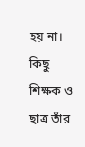হয় না। কিছু শিক্ষক ও ছাত্র তাঁর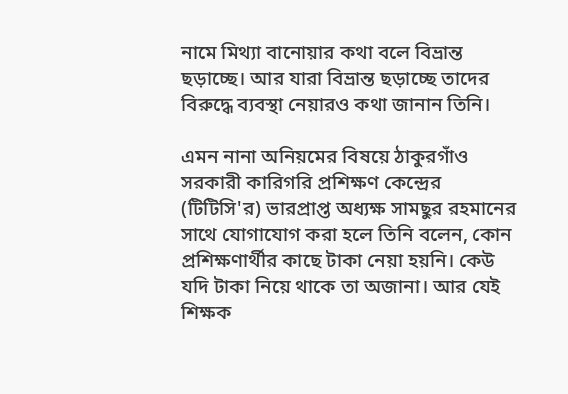নামে মিথ্যা বানোয়ার কথা বলে বিভ্রান্ত ছড়াচ্ছে। আর যারা বিভ্রান্ত ছড়াচ্ছে তাদের বিরুদ্ধে ব্যবস্থা নেয়ারও কথা জানান তিনি।

এমন নানা অনিয়মের বিষয়ে ঠাকুরগাঁও সরকারী কারিগরি প্রশিক্ষণ কেন্দ্রের (টিটিসি'র) ভারপ্রাপ্ত অধ্যক্ষ সামছুর রহমানের সাথে যোগাযোগ করা হলে তিনি বলেন, কোন প্রশিক্ষণার্থীর কাছে টাকা নেয়া হয়নি। কেউ যদি টাকা নিয়ে থাকে তা অজানা। আর যেই শিক্ষক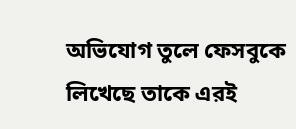অভিযোগ তুলে ফেসবুকে লিখেছে তাকে এরই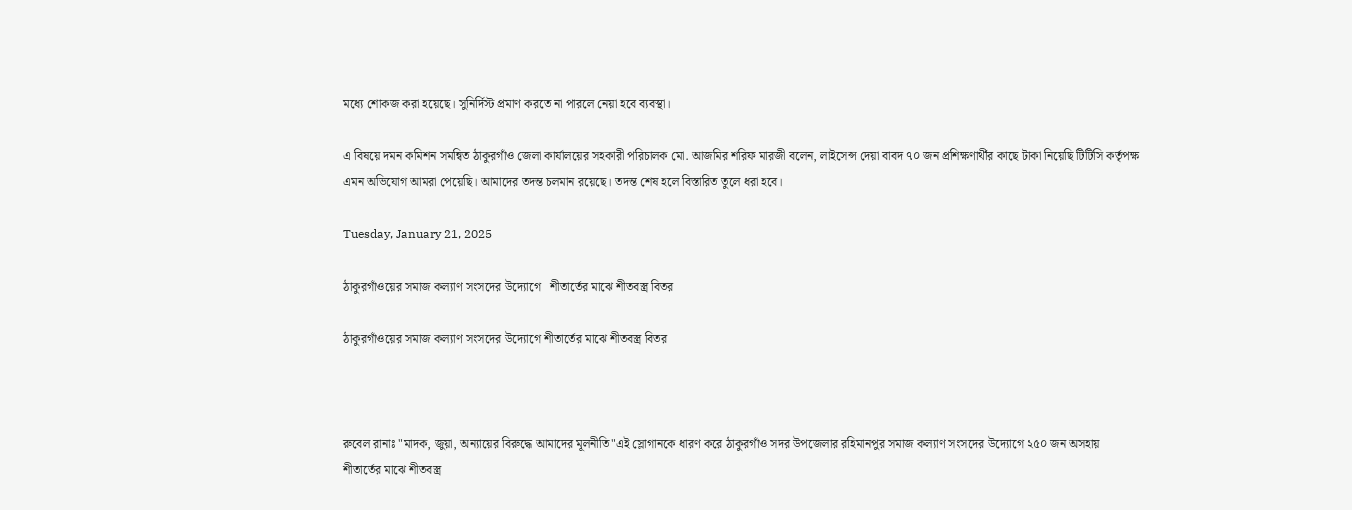মধ্যে শোকজ করা হয়েছে। সুনির্দিস্ট প্রমাণ করতে না পারলে নেয়া হবে ব্যবস্থা।

এ বিষয়ে দমন কমিশন সমন্বিত ঠাকুরগাঁও জেলা কার্যালয়ের সহকারী পরিচালক মো. আজমির শরিফ মারজী বলেন, লাইসেন্স দেয়া বাবদ ৭০ জন প্রশিক্ষণার্থীর কাছে টাকা নিয়েছি টিটিসি কর্তৃপক্ষ এমন অভিযোগ আমরা পেয়েছি। আমাদের তদন্ত চলমান রয়েছে। তদন্ত শেষ হলে বিস্তারিত তুলে ধরা হবে।

Tuesday, January 21, 2025

ঠাকুরগাঁওয়ের সমাজ কল্যাণ সংসদের উদ্যোগে   শীতার্তের মাঝে শীতবস্ত্র বিতর

ঠাকুরগাঁওয়ের সমাজ কল্যাণ সংসদের উদ্যোগে শীতার্তের মাঝে শীতবস্ত্র বিতর



রুবেল রানাঃ "মাদক, জুয়া, অন্যায়ের বিরুদ্ধে আমাদের মূলনীতি"এই স্লোগানকে ধারণ করে ঠাকুরগাঁও সদর উপজেলার রহিমানপুর সমাজ কল্যাণ সংসদের উদ্যোগে ২৫০ জন অসহায় শীতার্তের মাঝে শীতবস্ত্র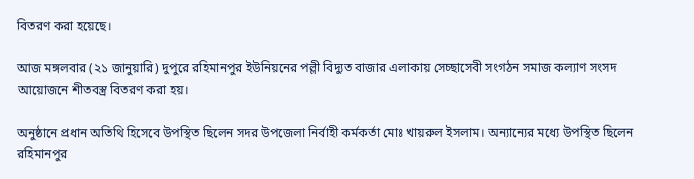বিতরণ করা হয়েছে।

আজ মঙ্গলবার (২১ জানুয়ারি) দুপুরে রহিমানপুর ইউনিয়নের পল্লী বিদ্যুত বাজার এলাকায় সেচ্ছাসেবী সংগঠন সমাজ কল্যাণ সংসদ আয়োজনে শীতবস্ত্র বিতরণ করা হয়।

অনুষ্ঠানে প্রধান অতিথি হিসেবে উপস্থিত ছিলেন সদর উপজেলা নির্বাহী কর্মকর্তা মোঃ খায়রুল ইসলাম। অন্যান্যের মধ্যে উপস্থিত ছিলেন রহিমানপুর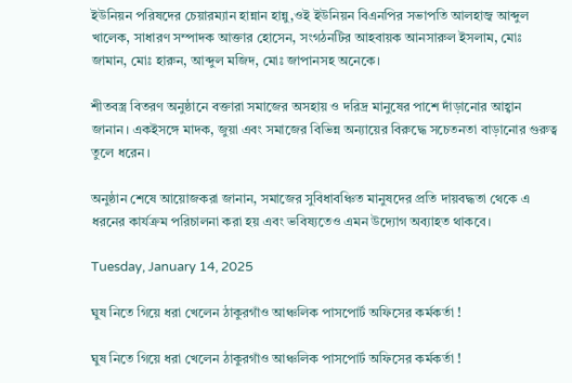ইউনিয়ন পরিষদের চেয়ারম্যান হান্নান হান্নু,ওই ইউনিয়ন বিএনপির সভাপতি আলহাজ্ব আব্দুল খালেক, সাধারণ সম্পাদক আক্তার হোসেন, সংগঠনটির আহবায়ক আনসারুল ইসলাম, মোঃ জামান, মোঃ হারুন, আব্দুল মজিদ, মোঃ জাপানসহ অনেকে।

শীতবস্ত্র বিতরণ অনুষ্ঠানে বক্তারা সমাজের অসহায় ও দরিদ্র মানুষের পাশে দাঁড়ানোর আহ্বান জানান। একইসঙ্গে মাদক, জুয়া এবং সমাজের বিভিন্ন অন্যায়ের বিরুদ্ধে সচেতনতা বাড়ানোর গুরুত্ব তুলে ধরেন।

অনুষ্ঠান শেষে আয়োজকরা জানান, সমাজের সুবিধাবঞ্চিত মানুষদের প্রতি দায়বদ্ধতা থেকে এ ধরনের কার্যক্রম পরিচালনা করা হয় এবং ভবিষ্যতেও এমন উদ্যোগ অব্যাহত থাকবে।

Tuesday, January 14, 2025

ঘুষ নিতে গিয়ে ধরা খেলেন ঠাকুরগাঁও আঞ্চলিক পাসপোর্ট অফিসের কর্মকর্তা !

ঘুষ নিতে গিয়ে ধরা খেলেন ঠাকুরগাঁও আঞ্চলিক পাসপোর্ট অফিসের কর্মকর্তা !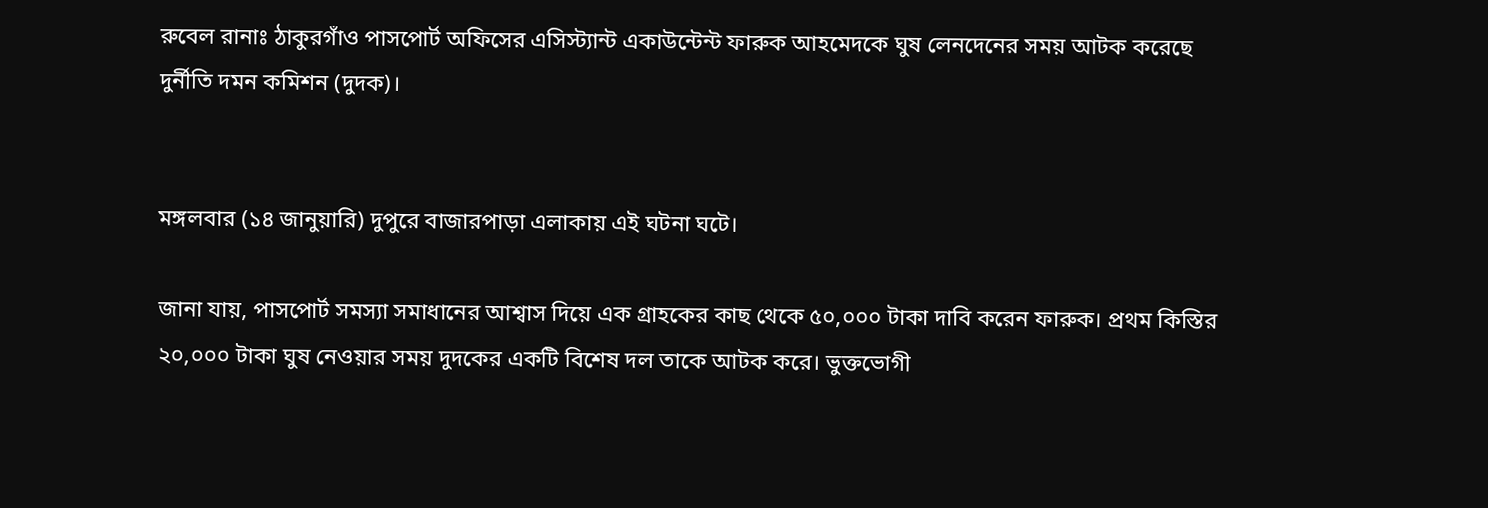রুবেল রানাঃ ঠাকুরগাঁও পাসপোর্ট অফিসের এসিস্ট্যান্ট একাউন্টেন্ট ফারুক আহমেদকে ঘুষ লেনদেনের সময় আটক করেছে দুর্নীতি দমন কমিশন (দুদক)।


মঙ্গলবার (১৪ জানুয়ারি) দুপুরে বাজারপাড়া এলাকায় এই ঘটনা ঘটে।

জানা যায়, পাসপোর্ট সমস্যা সমাধানের আশ্বাস দিয়ে এক গ্রাহকের কাছ থেকে ৫০,০০০ টাকা দাবি করেন ফারুক। প্রথম কিস্তির ২০,০০০ টাকা ঘুষ নেওয়ার সময় দুদকের একটি বিশেষ দল তাকে আটক করে। ভুক্তভোগী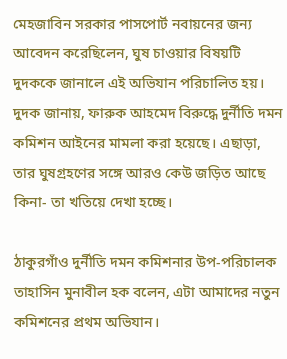মেহজাবিন সরকার পাসপোর্ট নবায়নের জন্য আবেদন করেছিলেন, ঘুষ চাওয়ার বিষয়টি দুদককে জানালে এই অভিযান পরিচালিত হয়। দুদক জানায়, ফারুক আহমেদ বিরুদ্ধে দুর্নীতি দমন কমিশন আইনের মামলা করা হয়েছে। এছাড়া, তার ঘুষগ্রহণের সঙ্গে আরও কেউ জড়িত আছে কিনা- তা খতিয়ে দেখা হচ্ছে।

ঠাকুরগাঁও দুর্নীতি দমন কমিশনার উপ-পরিচালক তাহাসিন মুনাবীল হক বলেন, এটা আমাদের নতুন কমিশনের প্রথম অভিযান।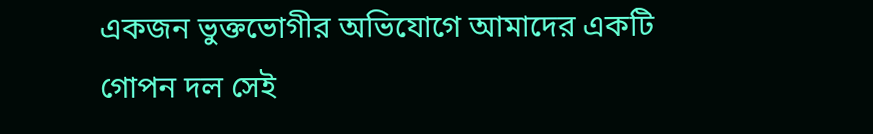একজন ভুক্তভোগীর অভিযোগে আমাদের একটি গোপন দল সেই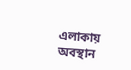এলাকায় অবস্থান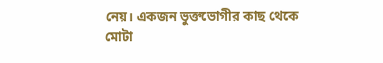নেয়। একজন ভুক্তভোগীর কাছ থেকে মোটা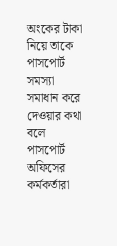অংকের টাকা নিয়ে তাকে পাসপোর্ট সমস্যা সমাধান করে দেওয়ার কথা বলে পাসপোর্ট অফিসের কর্মকর্তারা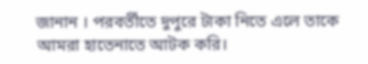জানান । পরবর্তীতে দুপুরে টাকা নিতে এলে তাকে আমরা হাতেনাতে আটক করি।